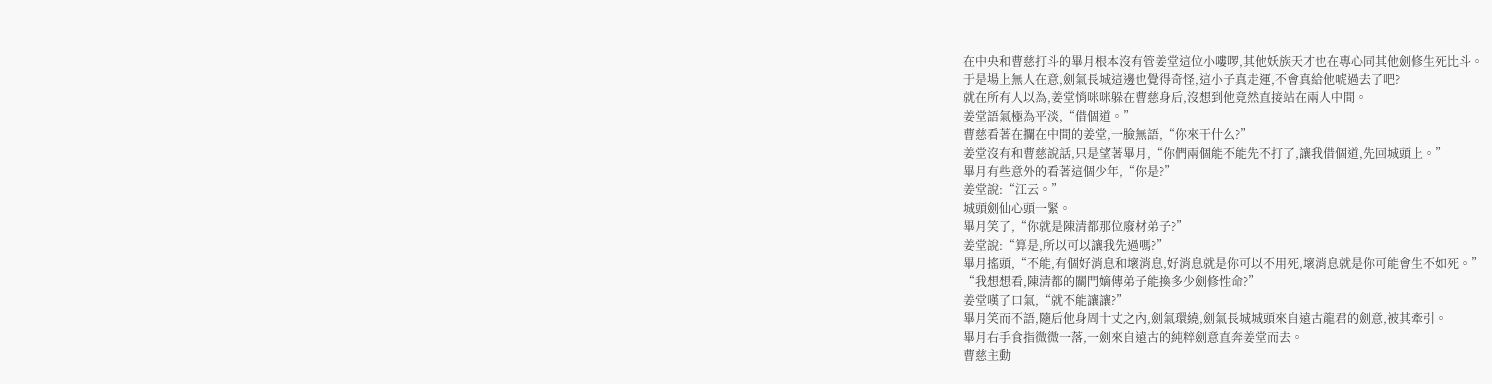在中央和曹慈打斗的畢月根本沒有管姜堂這位小嘍啰,其他妖族天才也在專心同其他劍修生死比斗。
于是場上無人在意,劍氣長城這邊也覺得奇怪,這小子真走運,不會真給他唬過去了吧?
就在所有人以為,姜堂悄咪咪躲在曹慈身后,沒想到他竟然直接站在兩人中間。
姜堂語氣極為平淡,“借個道。”
曹慈看著在攔在中間的姜堂,一臉無語,“你來干什么?”
姜堂沒有和曹慈說話,只是望著畢月,“你們兩個能不能先不打了,讓我借個道,先回城頭上。”
畢月有些意外的看著這個少年,“你是?”
姜堂說:“江云。”
城頭劍仙心頭一緊。
畢月笑了,“你就是陳清都那位廢材弟子?”
姜堂說:“算是,所以可以讓我先過嗎?”
畢月搖頭,“不能,有個好消息和壞消息,好消息就是你可以不用死,壞消息就是你可能會生不如死。”
“我想想看,陳清都的關門嫡傳弟子能換多少劍修性命?”
姜堂嘆了口氣,“就不能讓讓?”
畢月笑而不語,隨后他身周十丈之內,劍氣環繞,劍氣長城城頭來自遠古龍君的劍意,被其牽引。
畢月右手食指微微一落,一劍來自遠古的純粹劍意直奔姜堂而去。
曹慈主動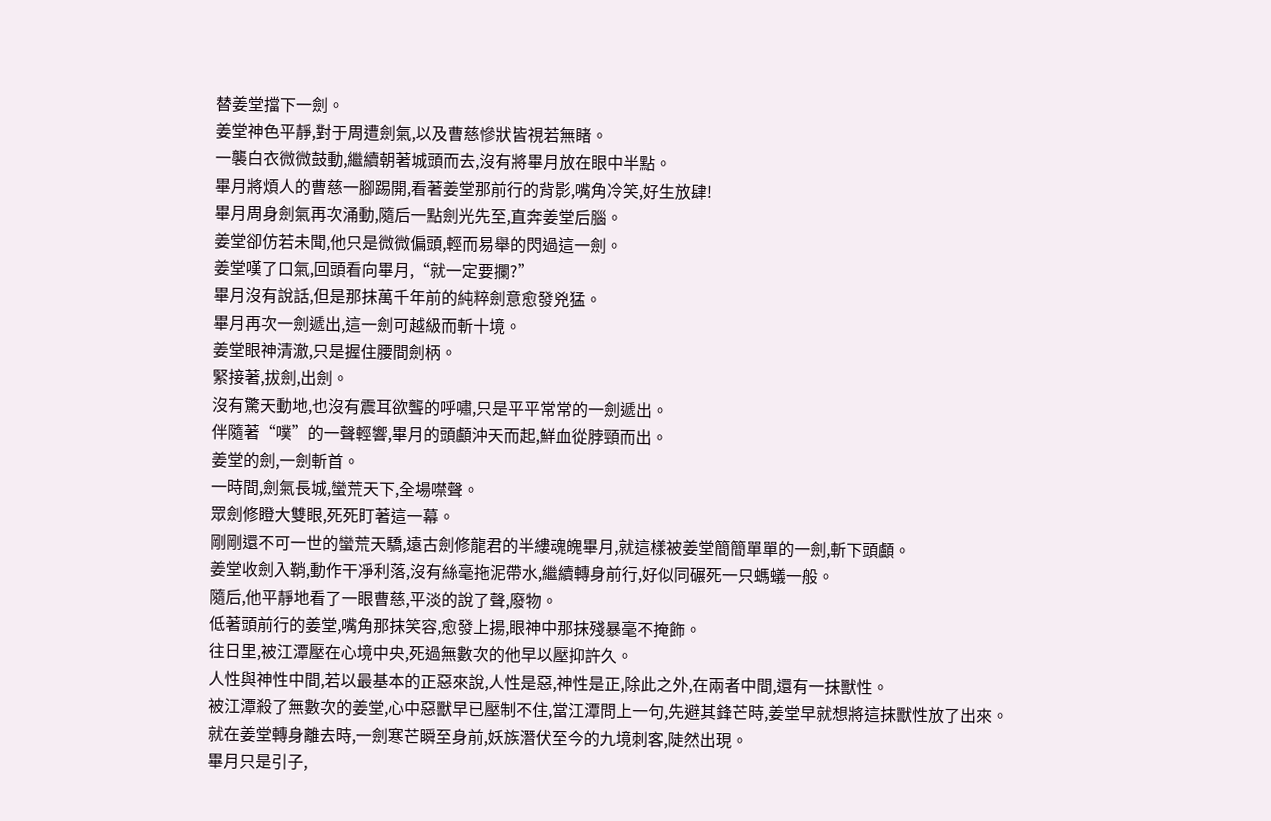替姜堂擋下一劍。
姜堂神色平靜,對于周遭劍氣,以及曹慈慘狀皆視若無睹。
一襲白衣微微鼓動,繼續朝著城頭而去,沒有將畢月放在眼中半點。
畢月將煩人的曹慈一腳踢開,看著姜堂那前行的背影,嘴角冷笑,好生放肆!
畢月周身劍氣再次涌動,隨后一點劍光先至,直奔姜堂后腦。
姜堂卻仿若未聞,他只是微微偏頭,輕而易舉的閃過這一劍。
姜堂嘆了口氣,回頭看向畢月,“就一定要攔?”
畢月沒有說話,但是那抹萬千年前的純粹劍意愈發兇猛。
畢月再次一劍遞出,這一劍可越級而斬十境。
姜堂眼神清澈,只是握住腰間劍柄。
緊接著,拔劍,出劍。
沒有驚天動地,也沒有震耳欲聾的呼嘯,只是平平常常的一劍遞出。
伴隨著“噗”的一聲輕響,畢月的頭顱沖天而起,鮮血從脖頸而出。
姜堂的劍,一劍斬首。
一時間,劍氣長城,蠻荒天下,全場噤聲。
眾劍修瞪大雙眼,死死盯著這一幕。
剛剛還不可一世的蠻荒天驕,遠古劍修龍君的半縷魂魄畢月,就這樣被姜堂簡簡單單的一劍,斬下頭顱。
姜堂收劍入鞘,動作干凈利落,沒有絲毫拖泥帶水,繼續轉身前行,好似同碾死一只螞蟻一般。
隨后,他平靜地看了一眼曹慈,平淡的說了聲,廢物。
低著頭前行的姜堂,嘴角那抹笑容,愈發上揚,眼神中那抹殘暴毫不掩飾。
往日里,被江潭壓在心境中央,死過無數次的他早以壓抑許久。
人性與神性中間,若以最基本的正惡來說,人性是惡,神性是正,除此之外,在兩者中間,還有一抹獸性。
被江潭殺了無數次的姜堂,心中惡獸早已壓制不住,當江潭問上一句,先避其鋒芒時,姜堂早就想將這抹獸性放了出來。
就在姜堂轉身離去時,一劍寒芒瞬至身前,妖族潛伏至今的九境刺客,陡然出現。
畢月只是引子,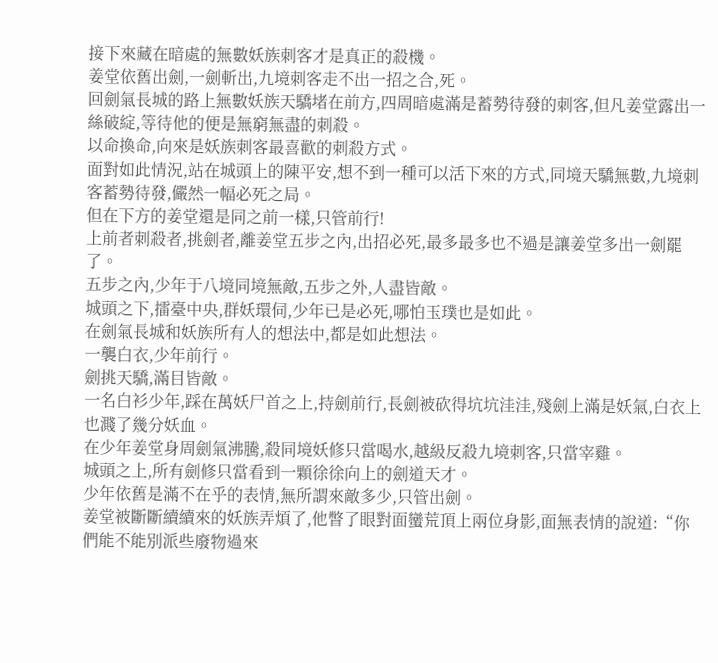接下來藏在暗處的無數妖族刺客才是真正的殺機。
姜堂依舊出劍,一劍斬出,九境刺客走不出一招之合,死。
回劍氣長城的路上無數妖族天驕堵在前方,四周暗處滿是蓄勢待發的刺客,但凡姜堂露出一絲破綻,等待他的便是無窮無盡的刺殺。
以命換命,向來是妖族刺客最喜歡的刺殺方式。
面對如此情況,站在城頭上的陳平安,想不到一種可以活下來的方式,同境天驕無數,九境刺客蓄勢待發,儼然一幅必死之局。
但在下方的姜堂還是同之前一樣,只管前行!
上前者刺殺者,挑劍者,離姜堂五步之內,出招必死,最多最多也不過是讓姜堂多出一劍罷了。
五步之內,少年于八境同境無敵,五步之外,人盡皆敵。
城頭之下,擂臺中央,群妖環伺,少年已是必死,哪怕玉璞也是如此。
在劍氣長城和妖族所有人的想法中,都是如此想法。
一襲白衣,少年前行。
劍挑天驕,滿目皆敵。
一名白衫少年,踩在萬妖尸首之上,持劍前行,長劍被砍得坑坑洼洼,殘劍上滿是妖氣,白衣上也濺了幾分妖血。
在少年姜堂身周劍氣沸騰,殺同境妖修只當喝水,越級反殺九境刺客,只當宰雞。
城頭之上,所有劍修只當看到一顆徐徐向上的劍道天才。
少年依舊是滿不在乎的表情,無所謂來敵多少,只管出劍。
姜堂被斷斷續續來的妖族弄煩了,他瞥了眼對面蠻荒頂上兩位身影,面無表情的說道:“你們能不能別派些廢物過來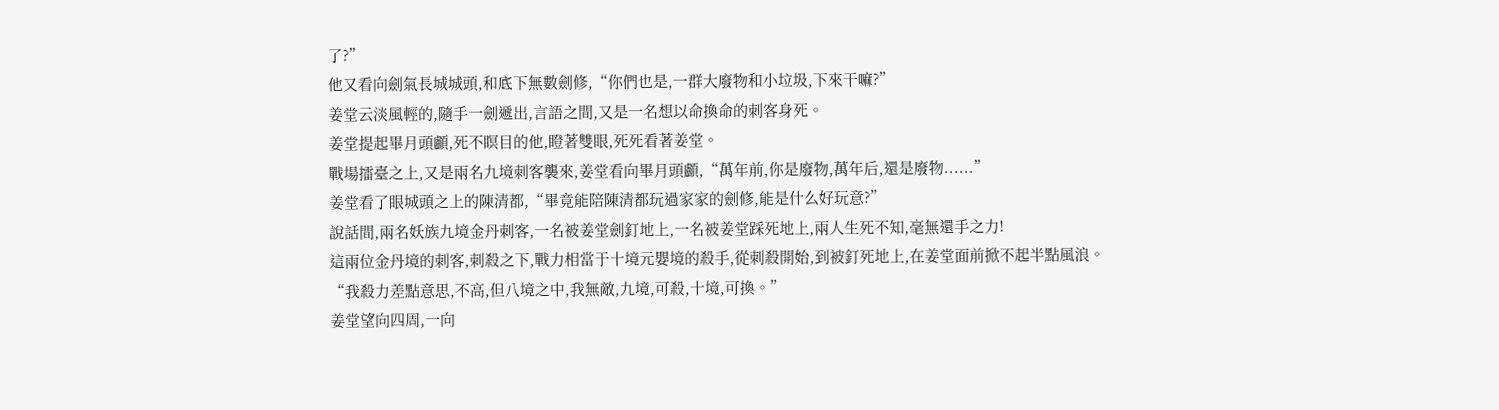了?”
他又看向劍氣長城城頭,和底下無數劍修,“你們也是,一群大廢物和小垃圾,下來干嘛?”
姜堂云淡風輕的,隨手一劍遞出,言語之間,又是一名想以命換命的刺客身死。
姜堂提起畢月頭顱,死不瞑目的他,瞪著雙眼,死死看著姜堂。
戰場擂臺之上,又是兩名九境刺客襲來,姜堂看向畢月頭顱,“萬年前,你是廢物,萬年后,還是廢物......”
姜堂看了眼城頭之上的陳清都,“畢竟能陪陳清都玩過家家的劍修,能是什么好玩意?”
說話間,兩名妖族九境金丹刺客,一名被姜堂劍釘地上,一名被姜堂踩死地上,兩人生死不知,毫無還手之力!
這兩位金丹境的刺客,刺殺之下,戰力相當于十境元嬰境的殺手,從刺殺開始,到被釘死地上,在姜堂面前掀不起半點風浪。
“我殺力差點意思,不高,但八境之中,我無敵,九境,可殺,十境,可換。”
姜堂望向四周,一向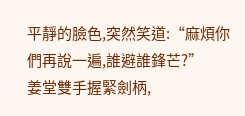平靜的臉色,突然笑道:“麻煩你們再說一遍,誰避誰鋒芒?”
姜堂雙手握緊劍柄,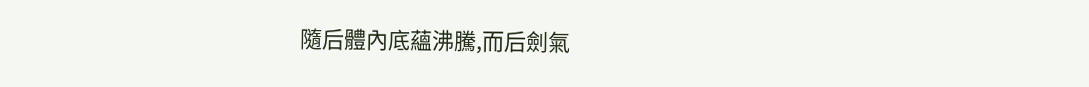隨后體內底蘊沸騰,而后劍氣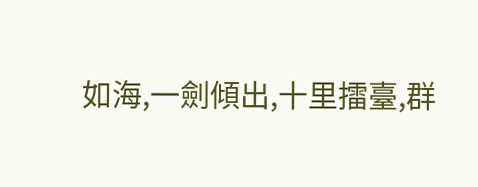如海,一劍傾出,十里擂臺,群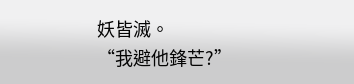妖皆滅。
“我避他鋒芒?”